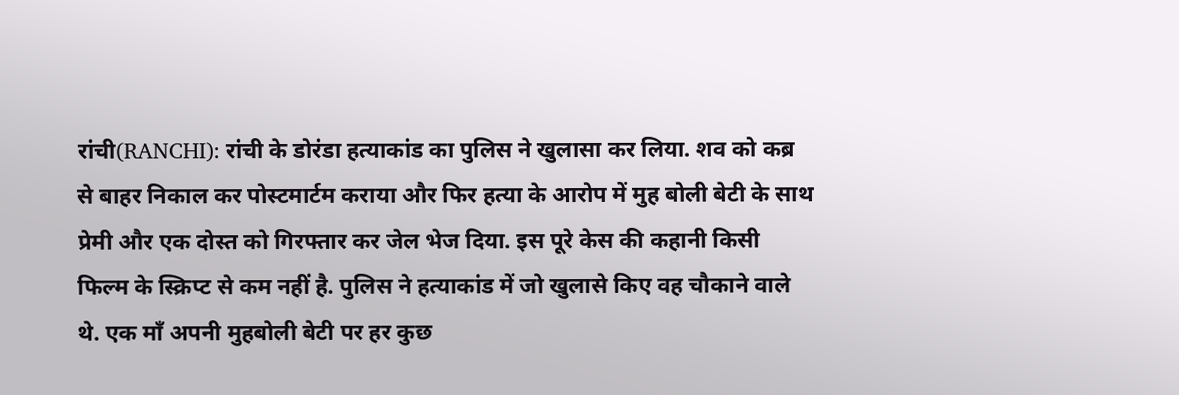रांची(RANCHI): रांची के डोरंडा हत्याकांड का पुलिस ने खुलासा कर लिया. शव को कब्र से बाहर निकाल कर पोस्टमार्टम कराया और फिर हत्या के आरोप में मुह बोली बेटी के साथ प्रेमी और एक दोस्त को गिरफ्तार कर जेल भेज दिया. इस पूरे केस की कहानी किसी फिल्म के स्क्रिप्ट से कम नहीं है. पुलिस ने हत्याकांड में जो खुलासे किए वह चौकाने वाले थे. एक माँ अपनी मुहबोली बेटी पर हर कुछ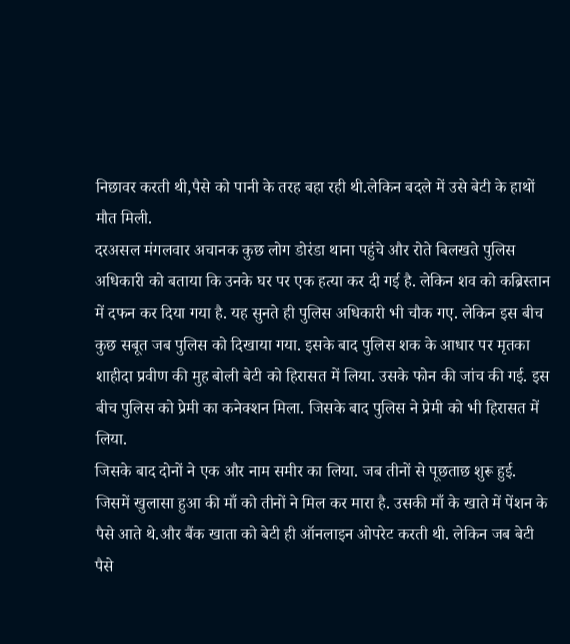निछावर करती थी,पैसे को पानी के तरह बहा रही थी.लेकिन बदले में उसे बेटी के हाथों मौत मिली.
दरअसल मंगलवार अचानक कुछ लोग डोरंडा थाना पहुंचे और रोते बिलखते पुलिस अधिकारी को बताया कि उनके घर पर एक हत्या कर दी गई है. लेकिन शव को कब्रिस्तान में दफन कर दिया गया है. यह सुनते ही पुलिस अधिकारी भी चौक गए. लेकिन इस बीच कुछ सबूत जब पुलिस को दिखाया गया. इसके बाद पुलिस शक के आधार पर मृतका शाहीदा प्रवीण की मुह बोली बेटी को हिरासत में लिया. उसके फोन की जांच की गई. इस बीच पुलिस को प्रेमी का कनेक्शन मिला. जिसके बाद पुलिस ने प्रेमी को भी हिरासत में लिया.
जिसके बाद दोनों ने एक और नाम समीर का लिया. जब तीनों से पूछताछ शुरू हुई. जिसमें खुलासा हुआ की माँ को तीनों ने मिल कर मारा है. उसकी माँ के खाते में पेंशन के पैसे आते थे.और बैंक खाता को बेटी ही ऑनलाइन ओपरेट करती थी. लेकिन जब बेटी पैसे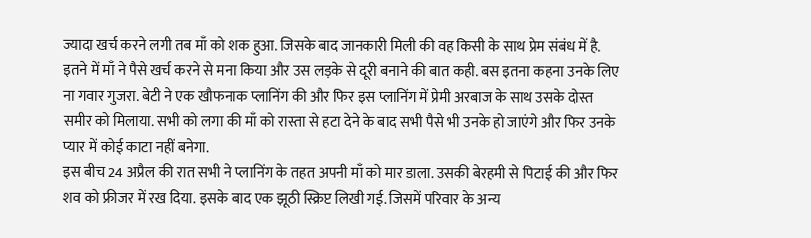ज्यादा खर्च करने लगी तब माँ को शक हुआ. जिसके बाद जानकारी मिली की वह किसी के साथ प्रेम संबंध में है.
इतने में माँ ने पैसे खर्च करने से मना किया और उस लड़के से दूरी बनाने की बात कही. बस इतना कहना उनके लिए ना गवार गुजरा. बेटी ने एक खौफनाक प्लानिंग की और फिर इस प्लानिंग में प्रेमी अरबाज के साथ उसके दोस्त समीर को मिलाया. सभी को लगा की माँ को रास्ता से हटा देने के बाद सभी पैसे भी उनके हो जाएंगे और फिर उनके प्यार में कोई काटा नहीं बनेगा.
इस बीच 24 अप्रैल की रात सभी ने प्लानिंग के तहत अपनी माँ को मार डाला. उसकी बेरहमी से पिटाई की और फिर शव को फ्रीजर में रख दिया. इसके बाद एक झूठी स्क्रिप्ट लिखी गई. जिसमें परिवार के अन्य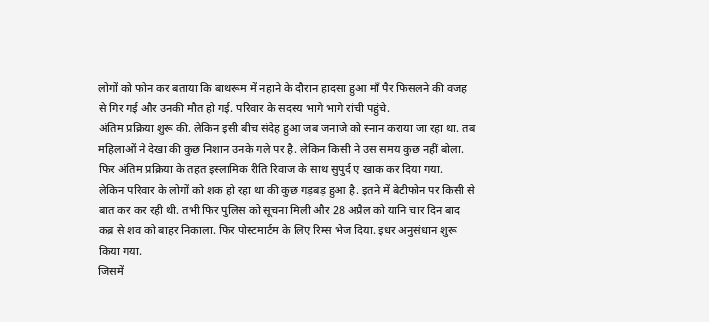लोगों को फोन कर बताया कि बाथरूम में नहाने के दौरान हादसा हुआ माँ पैर फिसलने की वजह से गिर गई और उनकी मौत हो गई. परिवार के सदस्य भागे भागे रांची पहुंचे.
अंतिम प्रक्रिया शुरू की. लेकिन इसी बीच संदेह हुआ जब जनाजे को स्नान कराया जा रहा था. तब महिलाओं ने देखा की कुछ निशान उनके गले पर है. लेकिन किसी ने उस समय कुछ नहीं बोला. फिर अंतिम प्रक्रिया के तहत इस्लामिक रीति रिवाज के साथ सुपुर्द ए खाक कर दिया गया.
लेकिन परिवार के लोगों को शक हो रहा था की कुछ गड़बड़ हुआ है. इतने में बेटीफोन पर किसी से बात कर कर रही थी. तभी फिर पुलिस को सूचना मिली और 28 अप्रैल को यानि चार दिन बाद कब्र से शव को बाहर निकाला. फिर पोस्टमार्टम के लिए रिम्स भेज दिया. इधर अनुसंधान शुरू किया गया.
जिसमें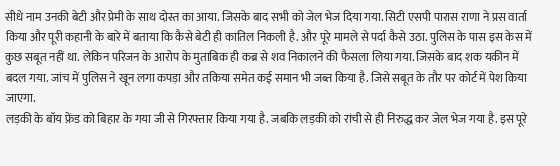सीधे नाम उनकी बेटी और प्रेमी के साथ दोस्त का आया. जिसके बाद सभी को जेल भेज दिया गया. सिटी एसपी पारास राणा ने प्रस वार्ता किया और पूरी कहानी के बारे में बताया कि कैसे बेटी ही कातिल निकली है. और पूरे मामले से पर्दा कैसे उठा. पुलिस के पास इस केस में कुछ सबूत नहीं था. लेकिन परिजन के आरोप के मुताबिक ही कब्र से शव निकालने की फैसला लिया गया. जिसके बाद शक यकीन में बदल गया. जांच में पुलिस ने खून लगा कपड़ा और तकिया समेत कई समान भी जब्त किया है. जिसे सबूत के तौर पर कोर्ट में पेश किया जाएगा.
लड़की के बॉय फ्रेंड को बिहार के गया जी से गिरफ्तार किया गया है. जबकि लड़की को रांची से ही निरुद्ध कर जेल भेज गया है. इस पूरे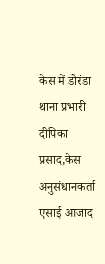केस में डोरंडा थाना प्रभारी दीपिका प्रसाद,केस अनुसंधानकर्ता एसाई आजाद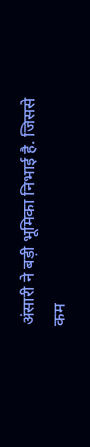अंसारी ने बड़ी भूमिका निभाई है. जिससे कम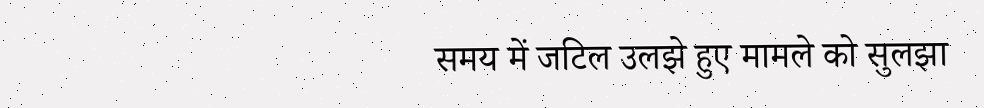समय में जटिल उलझे हुए मामले को सुलझा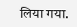लिया गया.